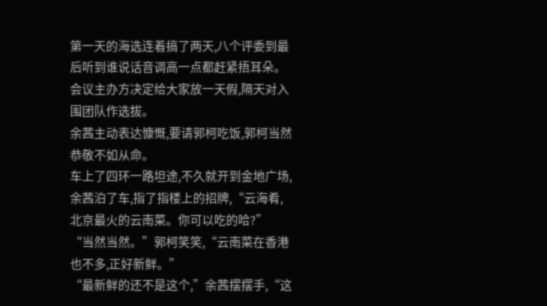第一天的海选连着搞了两天,八个评委到最后听到谁说话音调高一点都赶紧捂耳朵。会议主办方决定给大家放一天假,隔天对入围团队作选拔。
余茜主动表达慷慨,要请郭柯吃饭,郭柯当然恭敬不如从命。
车上了四环一路坦途,不久就开到金地广场,余茜泊了车,指了指楼上的招牌,“云海肴,北京最火的云南菜。你可以吃的哈?”
“当然当然。”郭柯笑笑,“云南菜在香港也不多,正好新鲜。”
“最新鲜的还不是这个,”余茜摆摆手,“这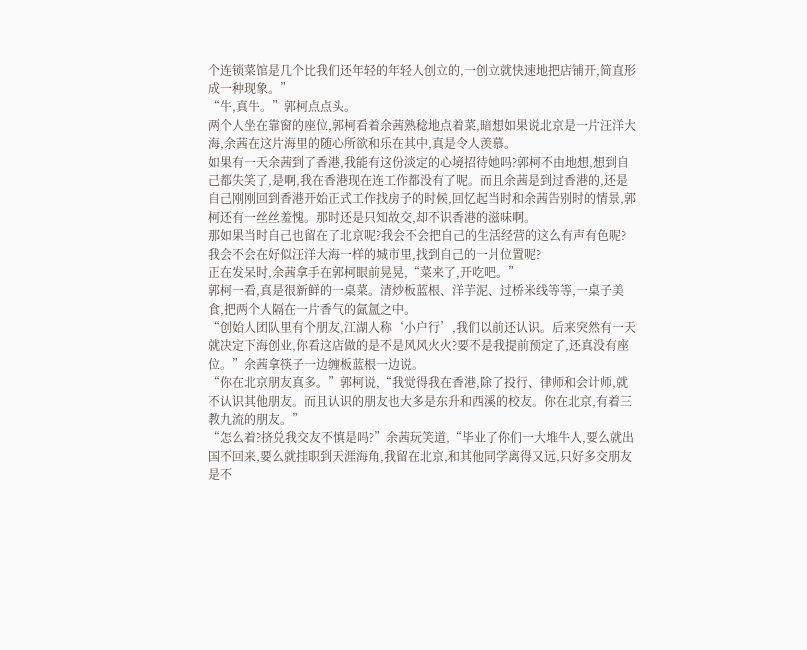个连锁菜馆是几个比我们还年轻的年轻人创立的,一创立就快速地把店铺开,简直形成一种现象。”
“牛,真牛。”郭柯点点头。
两个人坐在靠窗的座位,郭柯看着余茜熟稔地点着菜,暗想如果说北京是一片汪洋大海,余茜在这片海里的随心所欲和乐在其中,真是令人羡慕。
如果有一天余茜到了香港,我能有这份淡定的心境招待她吗?郭柯不由地想,想到自己都失笑了,是啊,我在香港现在连工作都没有了呢。而且余茜是到过香港的,还是自己刚刚回到香港开始正式工作找房子的时候,回忆起当时和余茜告别时的情景,郭柯还有一丝丝羞愧。那时还是只知故交,却不识香港的滋味啊。
那如果当时自己也留在了北京呢?我会不会把自己的生活经营的这么有声有色呢?我会不会在好似汪洋大海一样的城市里,找到自己的一爿位置呢?
正在发呆时,余茜拿手在郭柯眼前晃晃,“菜来了,开吃吧。”
郭柯一看,真是很新鲜的一桌菜。清炒板蓝根、洋芋泥、过桥米线等等,一桌子美食,把两个人隔在一片香气的氤氲之中。
“创始人团队里有个朋友,江湖人称‘小户行’,我们以前还认识。后来突然有一天就决定下海创业,你看这店做的是不是风风火火?要不是我提前预定了,还真没有座位。”余茜拿筷子一边缠板蓝根一边说。
“你在北京朋友真多。”郭柯说,“我觉得我在香港,除了投行、律师和会计师,就不认识其他朋友。而且认识的朋友也大多是东升和西溪的校友。你在北京,有着三教九流的朋友。”
“怎么着?挤兑我交友不慎是吗?”余茜玩笑道,“毕业了你们一大堆牛人,要么就出国不回来,要么就挂职到天涯海角,我留在北京,和其他同学离得又远,只好多交朋友是不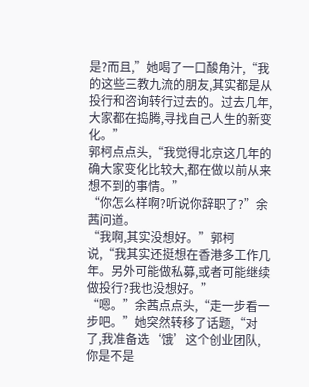是?而且,”她喝了一口酸角汁,“我的这些三教九流的朋友,其实都是从投行和咨询转行过去的。过去几年,大家都在捣腾,寻找自己人生的新变化。”
郭柯点点头,“我觉得北京这几年的确大家变化比较大,都在做以前从来想不到的事情。”
“你怎么样啊?听说你辞职了?”余茜问道。
“我啊,其实没想好。”郭柯说,“我其实还挺想在香港多工作几年。另外可能做私募,或者可能继续做投行?我也没想好。”
“嗯。”余茜点点头,“走一步看一步吧。”她突然转移了话题,“对了,我准备选‘饿’这个创业团队,你是不是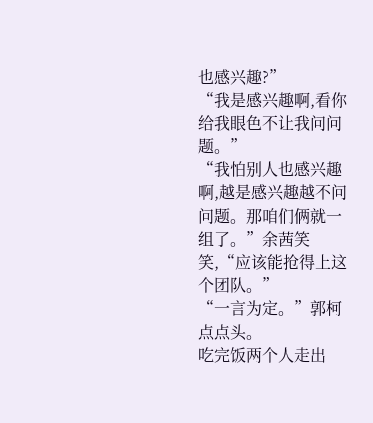也感兴趣?”
“我是感兴趣啊,看你给我眼色不让我问问题。”
“我怕别人也感兴趣啊,越是感兴趣越不问问题。那咱们俩就一组了。”余茜笑笑,“应该能抢得上这个团队。”
“一言为定。”郭柯点点头。
吃完饭两个人走出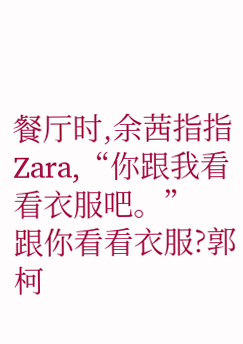餐厅时,余茜指指Zara,“你跟我看看衣服吧。”
跟你看看衣服?郭柯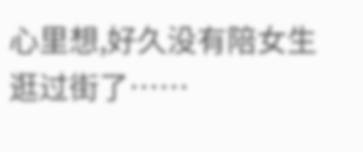心里想,好久没有陪女生逛过街了……